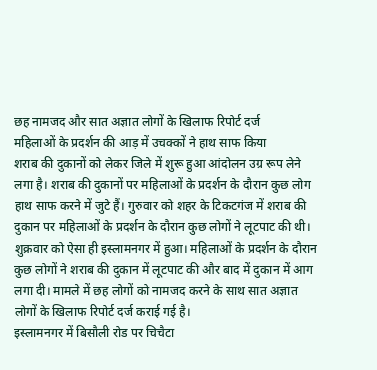छह नामजद और सात अज्ञात लोगों के खिलाफ रिपोर्ट दर्ज
महिलाओं के प्रदर्शन की आड़ में उचक्कों ने हाथ साफ किया
शराब की दुकानों को लेकर जिले में शुरू हुआ आंदोलन उग्र रूप लेने लगा है। शराब की दुकानों पर महिलाओं के प्रदर्शन के दौरान कुछ लोग हाथ साफ करने में जुटे हैं। गुरुवार को शहर के टिकटगंज में शराब की दुकान पर महिलाओं के प्रदर्शन के दौरान कुछ लोगों ने लूटपाट की थी। शुक्रवार को ऐसा ही इस्लामनगर में हुआ। महिलाओं के प्रदर्शन के दौरान कुछ लोगों ने शराब की दुकान में लूटपाट की और बाद में दुकान में आग लगा दी। मामले में छह लोगों को नामजद करने के साथ सात अज्ञात लोगों के खिलाफ रिपोर्ट दर्ज कराई गई है।
इस्लामनगर में बिसौली रोड पर चिचैटा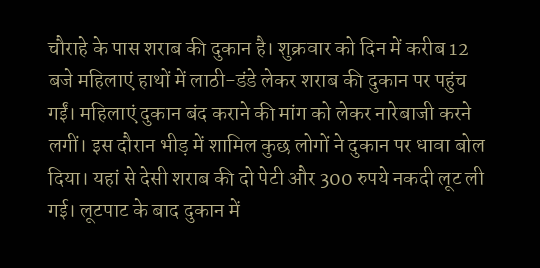चौराहे के पास शराब की दुकान है। शुक्रवार को दिन में करीब 12 बजे महिलाएं हाथों में लाठी-डंडे लेकर शराब की दुकान पर पहुंच गईं। महिलाएं दुकान बंद कराने की मांग को लेकर नारेबाजी करने लगीं। इस दौरान भीड़ में शामिल कुछ लोगों ने दुकान पर धावा बोल दिया। यहां से देसी शराब की दो पेटी और 300 रुपये नकदी लूट ली गई। लूटपाट के बाद दुकान में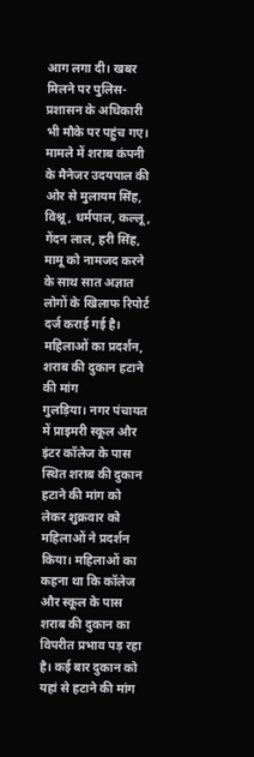आग लगा दी। खबर मिलने पर पुलिस-प्रशासन के अधिकारी भी मौके पर पहुंच गए। मामले में शराब कंपनी के मैनेजर उदयपाल की ओर से मुलायम सिंह, विश्नू, धर्मपाल, कल्लू, गेंदन लाल, हरी सिंह, मामू को नामजद करने के साथ सात अज्ञात लोगों के खिलाफ रिपोर्ट दर्ज कराई गई है।
महिलाओं का प्रदर्शन, शराब की दुकान हटाने की मांग
गुलड़िया। नगर पंचायत में प्राइमरी स्कूल और इंटर कॉलेज के पास स्थित शराब की दुकान हटाने की मांग को लेकर शुक्रवार को महिलाओं ने प्रदर्शन किया। महिलाओं का कहना था कि कॉलेज और स्कूल के पास शराब की दुकान का विपरीत प्रभाव पड़ रहा है। कई बार दुकान को यहां से हटाने की मांग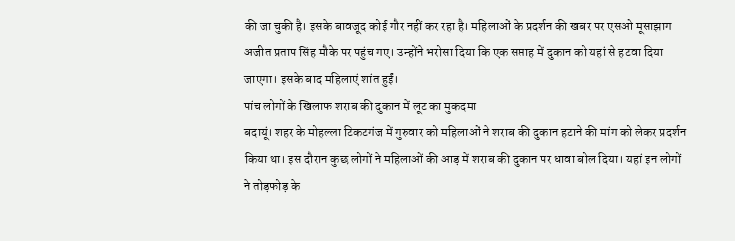की जा चुकी है। इसके बावजूद कोई गौर नहीं कर रहा है। महिलाओं के प्रदर्शन की खबर पर एसओ मूसाझाग अजीत प्रताप सिंह मौके पर पहुंच गए। उन्होंने भरोसा दिया कि एक सप्ताह में दुकान को यहां से हटवा दिया जाएगा। इसके बाद महिलाएं शांत हुईं।
पांच लोगों के खिलाफ शराब की दुकान में लूट का मुकदमा
बदायूं। शहर के मोहल्ला टिकटगंज में गुरुवार को महिलाओं ने शराब की दुकान हटाने की मांग को लेकर प्रदर्शन किया था। इस दौरान कुछ लोगों ने महिलाओं की आड़ में शराब की दुकान पर धावा बोल दिया। यहां इन लोगों ने तोड़फोड़ के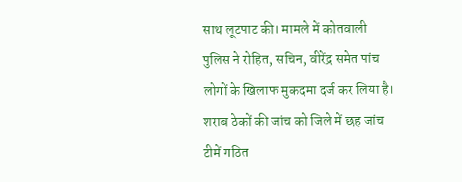साथ लूटपाट की। मामले में कोतवाली पुलिस ने रोहित, सचिन, वीरेंद्र समेत पांच लोगों के खिलाफ मुकदमा दर्ज कर लिया है।
शराब ठेकों की जांच को जिले में छह जांच टीमें गठित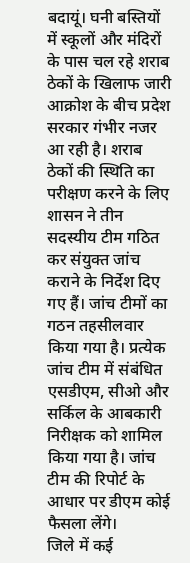बदायूं। घनी बस्तियों में स्कूलों और मंदिरों के पास चल रहे शराब ठेकों के खिलाफ जारी आक्रोश के बीच प्रदेश सरकार गंभीर नजर आ रही है। शराब ठेकों की स्थिति का परीक्षण करने के लिए शासन ने तीन सदस्यीय टीम गठित कर संयुक्त जांच कराने के निर्देश दिए गए हैं। जांच टीमों का गठन तहसीलवार किया गया है। प्रत्येक जांच टीम में संबंधित एसडीएम, सीओ और सर्किल के आबकारी निरीक्षक को शामिल किया गया है। जांच टीम की रिपोर्ट के आधार पर डीएम कोई फैसला लेंगे।
जिले में कई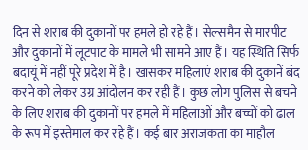दिन से शराब की दुकानों पर हमले हो रहे हैं। सेल्समैन से मारपीट और दुकानों में लूटपाट के मामले भी सामने आए हैं। यह स्थिति सिर्फ बदायूं में नहीं पूरे प्रदेश में है। खासकर महिलाएं शराब की दुकानें बंद करने को लेकर उग्र आंदोलन कर रही हैं। कुछ लोग पुलिस से बचने के लिए शराब की दुकानों पर हमले में महिलाओं और बच्चों को ढाल के रूप में इस्तेमाल कर रहे हैं। कई बार अराजकता का माहौल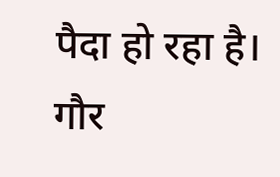पैदा हो रहा है। गौर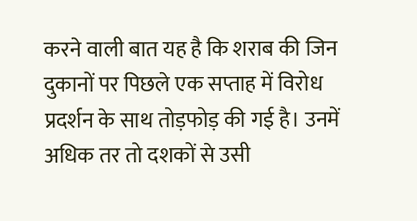करने वाली बात यह है कि शराब की जिन दुकानों पर पिछले एक सप्ताह में विरोध प्रदर्शन के साथ तोड़फोड़ की गई है। उनमें अधिक तर तो दशकों से उसी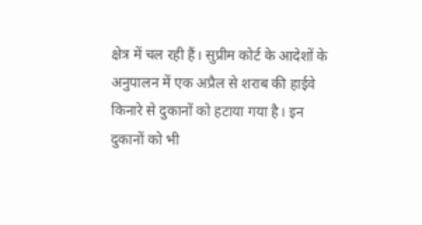क्षेत्र में चल रही हैं। सुप्रीम कोर्ट के आदेशों के अनुपालन में एक अप्रैल से शराब की हाईवे किनारे से दुकानों को हटाया गया है। इन दुकानों को भी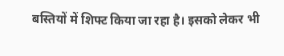बस्तियों में शिफ्ट किया जा रहा है। इसको लेकर भी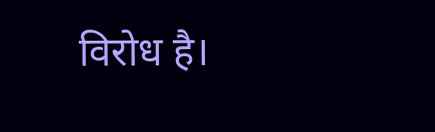विरोध है।